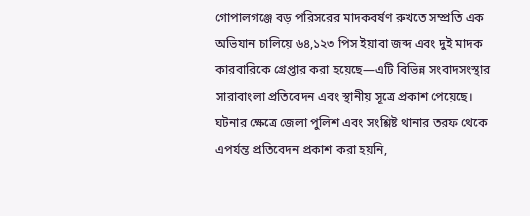গোপালগঞ্জে বড় পরিসরের মাদকবর্ষণ রুখতে সম্প্রতি এক অভিযান চালিয়ে ৬৪,১২৩ পিস ইয়াবা জব্দ এবং দুই মাদক কারবারিকে গ্রেপ্তার করা হয়েছে—এটি বিভিন্ন সংবাদসংস্থার সারাবাংলা প্রতিবেদন এবং স্থানীয় সূত্রে প্রকাশ পেয়েছে। ঘটনার ক্ষেত্রে জেলা পুলিশ এবং সংশ্লিষ্ট থানার তরফ থেকে এপর্যন্ত প্রতিবেদন প্রকাশ করা হয়নি,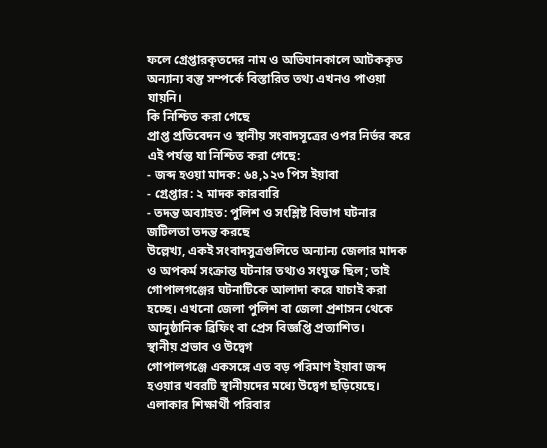ফলে গ্রেপ্তারকৃতদের নাম ও অভিযানকালে আটককৃত অন্যান্য বস্তু সম্পর্কে বিস্তারিত তথ্য এখনও পাওয়া যায়নি।
কি নিশ্চিত করা গেছে
প্রাপ্ত প্রতিবেদন ও স্থানীয় সংবাদসূত্রের ওপর নির্ভর করে এই পর্যন্ত যা নিশ্চিত করা গেছে:
- জব্দ হওয়া মাদক: ৬৪,১২৩ পিস ইয়াবা
- গ্রেপ্তার: ২ মাদক কারবারি
- তদন্ত অব্যাহত: পুলিশ ও সংশ্লিষ্ট বিভাগ ঘটনার জটিলতা তদন্ত করছে
উল্লেখ্য, একই সংবাদসুত্রগুলিতে অন্যান্য জেলার মাদক ও অপকর্ম সংক্রান্ত ঘটনার তথ্যও সংযুক্ত ছিল; তাই গোপালগঞ্জের ঘটনাটিকে আলাদা করে যাচাই করা হচ্ছে। এখনো জেলা পুলিশ বা জেলা প্রশাসন থেকে আনুষ্ঠানিক ব্রিফিং বা প্রেস বিজ্ঞপ্তি প্রত্যাশিত।
স্থানীয় প্রভাব ও উদ্বেগ
গোপালগঞ্জে একসঙ্গে এত বড় পরিমাণ ইয়াবা জব্দ হওয়ার খবরটি স্থানীয়দের মধ্যে উদ্বেগ ছড়িয়েছে। এলাকার শিক্ষার্থী পরিবার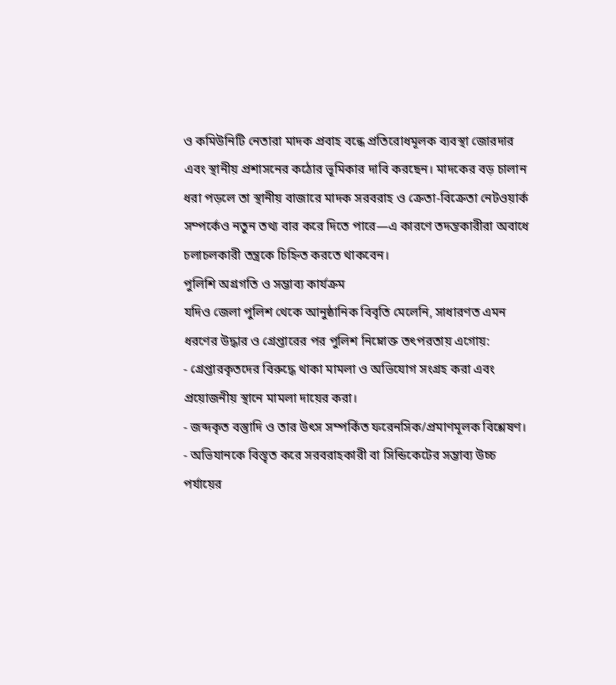ও কমিউনিটি নেতারা মাদক প্রবাহ বন্ধে প্রতিরোধমূলক ব্যবস্থা জোরদার এবং স্থানীয় প্রশাসনের কঠোর ভূমিকার দাবি করছেন। মাদকের বড় চালান ধরা পড়লে তা স্থানীয় বাজারে মাদক সরবরাহ ও ক্রেতা-বিক্রেতা নেটওয়ার্ক সম্পর্কেও নতুন তথ্য বার করে দিতে পারে—এ কারণে তদন্তকারীরা অবাধে চলাচলকারী তন্ত্রকে চিহ্নিত করতে থাকবেন।
পুলিশি অগ্রগতি ও সম্ভাব্য কার্যক্রম
যদিও জেলা পুলিশ থেকে আনুষ্ঠানিক বিবৃতি মেলেনি, সাধারণত এমন ধরণের উদ্ধার ও গ্রেপ্তারের পর পুলিশ নিম্নোক্ত তৎপরতায় এগোয়:
- গ্রেপ্তারকৃতদের বিরুদ্ধে থাকা মামলা ও অভিযোগ সংগ্রহ করা এবং প্রয়োজনীয় স্থানে মামলা দায়ের করা।
- জব্দকৃত বস্তুাদি ও তার উৎস সম্পর্কিত ফরেনসিক/প্রমাণমূলক বিশ্লেষণ।
- অভিযানকে বিস্তৃত করে সরবরাহকারী বা সিন্ডিকেটের সম্ভাব্য উচ্চ পর্যায়ের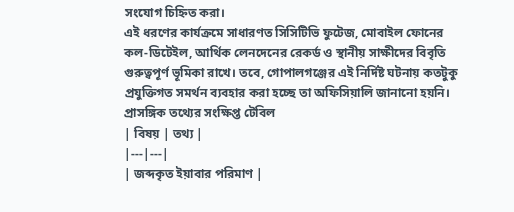সংযোগ চিহ্নিত করা।
এই ধরণের কার্যক্রমে সাধারণত সিসিটিভি ফুটেজ, মোবাইল ফোনের কল-ডিটেইল, আর্থিক লেনদেনের রেকর্ড ও স্থানীয় সাক্ষীদের বিবৃতি গুরুত্বপূর্ণ ভূমিকা রাখে। তবে, গোপালগঞ্জের এই নির্দিষ্ট ঘটনায় কতটুকু প্রযুক্তিগত সমর্থন ব্যবহার করা হচ্ছে তা অফিসিয়ালি জানানো হয়নি।
প্রাসঙ্গিক তথ্যের সংক্ষিপ্ত টেবিল
| বিষয় | তথ্য |
|---|---|
| জব্দকৃত ইয়াবার পরিমাণ |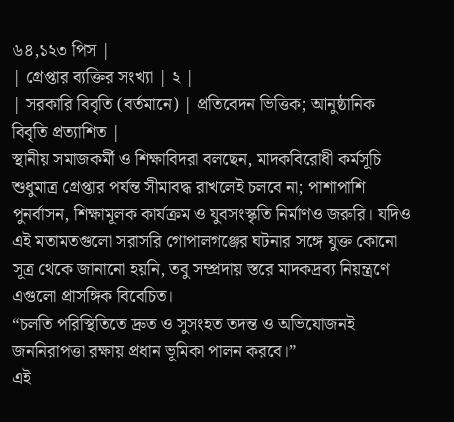৬৪,১২৩ পিস |
| গ্রেপ্তার ব্যক্তির সংখ্যা | ২ |
| সরকারি বিবৃতি (বর্তমানে) | প্রতিবেদন ভিত্তিক; আনুষ্ঠানিক বিবৃতি প্রত্যাশিত |
স্থানীয় সমাজকর্মী ও শিক্ষাবিদরা বলছেন, মাদকবিরোধী কর্মসূচি শুধুমাত্র গ্রেপ্তার পর্যন্ত সীমাবদ্ধ রাখলেই চলবে না; পাশাপাশি পুনর্বাসন, শিক্ষামূলক কার্যক্রম ও যুবসংস্কৃতি নির্মাণও জরুরি। যদিও এই মতামতগুলো সরাসরি গোপালগঞ্জের ঘটনার সঙ্গে যুক্ত কোনো সূত্র থেকে জানানো হয়নি, তবু সম্প্রদায় স্তরে মাদকদ্রব্য নিয়ন্ত্রণে এগুলো প্রাসঙ্গিক বিবেচিত।
“চলতি পরিস্থিতিতে দ্রুত ও সুসংহত তদন্ত ও অভিযোজনই জননিরাপত্তা রক্ষায় প্রধান ভূমিকা পালন করবে।”
এই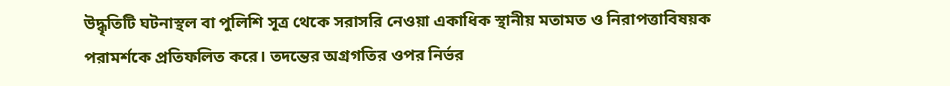উদ্ধৃতিটি ঘটনাস্থল বা পুলিশি সূত্র থেকে সরাসরি নেওয়া একাধিক স্থানীয় মতামত ও নিরাপত্তাবিষয়ক পরামর্শকে প্রতিফলিত করে। তদন্তের অগ্রগতির ওপর নির্ভর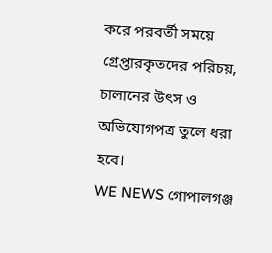করে পরবর্তী সময়ে গ্রেপ্তারকৃতদের পরিচয়, চালানের উৎস ও অভিযোগপত্র তুলে ধরা হবে।
WE NEWS গোপালগঞ্জ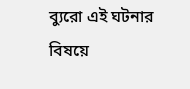ব্যুরো এই ঘটনার বিষয়ে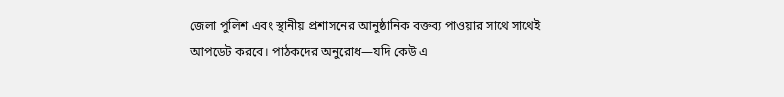জেলা পুলিশ এবং স্থানীয় প্রশাসনের আনুষ্ঠানিক বক্তব্য পাওয়ার সাথে সাথেই আপডেট করবে। পাঠকদের অনুরোধ—যদি কেউ এ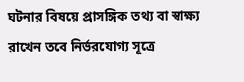ঘটনার বিষয়ে প্রাসঙ্গিক তথ্য বা স্বাক্ষ্য রাখেন তবে নির্ভরযোগ্য সূত্রে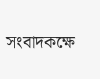সংবাদকক্ষে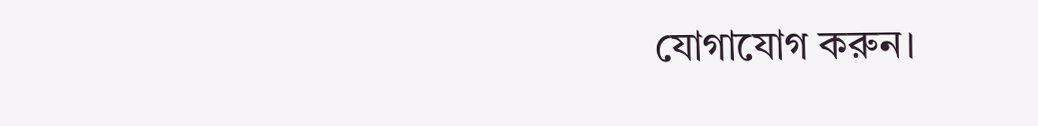যোগাযোগ করুন।